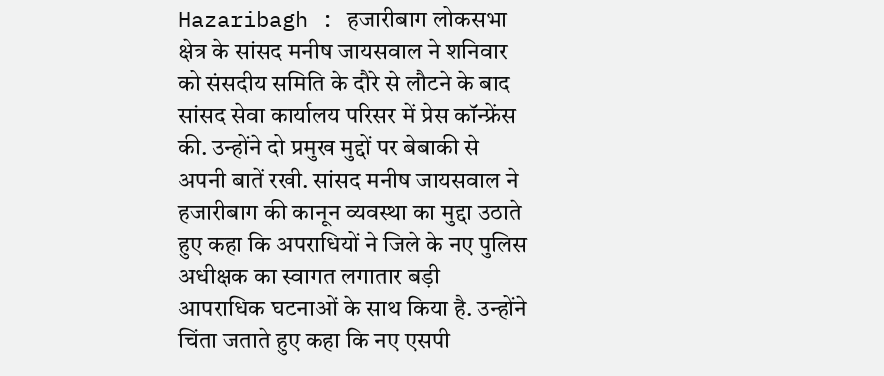Hazaribagh : हजारीबाग लोकसभा क्षेत्र के सांसद मनीष जायसवाल ने शनिवार को संसदीय समिति के दौरे से लौटने के बाद सांसद सेवा कार्यालय परिसर में प्रेस कॉन्फ्रेंस की. उन्होंने दो प्रमुख मुद्दों पर बेबाकी से अपनी बातें रखी. सांसद मनीष जायसवाल ने हजारीबाग की कानून व्यवस्था का मुद्दा उठाते हुए कहा कि अपराधियों ने जिले के नए पुलिस अधीक्षक का स्वागत लगातार बड़ी आपराधिक घटनाओं के साथ किया है. उन्होंने चिंता जताते हुए कहा कि नए एसपी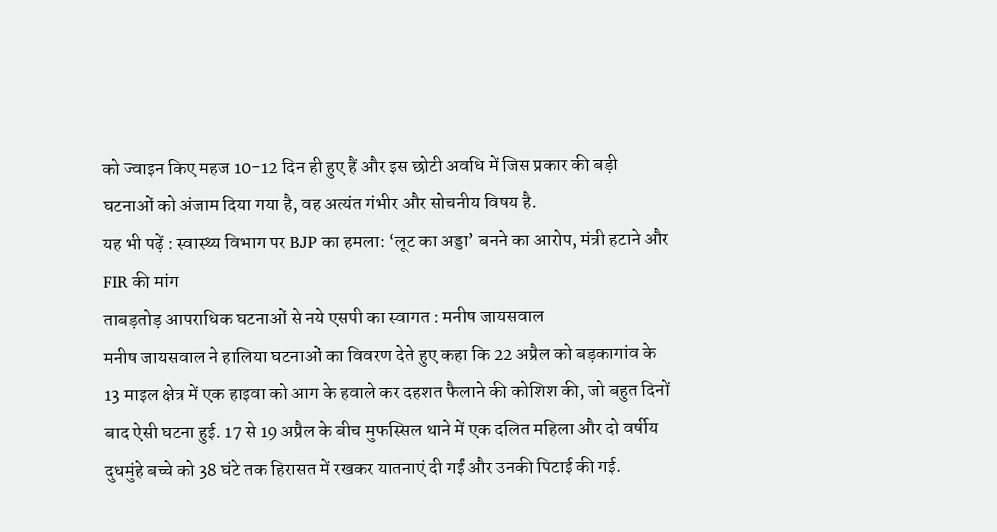को ज्वाइन किए महज 10-12 दिन ही हुए हैं और इस छोटी अवधि में जिस प्रकार की बड़ी घटनाओं को अंजाम दिया गया है, वह अत्यंत गंभीर और सोचनीय विषय है.
यह भी पढ़ें : स्वास्थ्य विभाग पर BJP का हमला: ‘लूट का अड्डा’ बनने का आरोप, मंत्री हटाने और FIR की मांग
ताबड़तोड़ आपराधिक घटनाओं से नये एसपी का स्वागत : मनीष जायसवाल
मनीष जायसवाल ने हालिया घटनाओं का विवरण देते हुए कहा कि 22 अप्रैल को बड़कागांव के 13 माइल क्षेत्र में एक हाइवा को आग के हवाले कर दहशत फैलाने की कोशिश की, जो बहुत दिनों बाद ऐसी घटना हुई. 17 से 19 अप्रैल के बीच मुफस्सिल थाने में एक दलित महिला और दो वर्षीय दुधमुंहे बच्चे को 38 घंटे तक हिरासत में रखकर यातनाएं दी गईं और उनकी पिटाई की गई.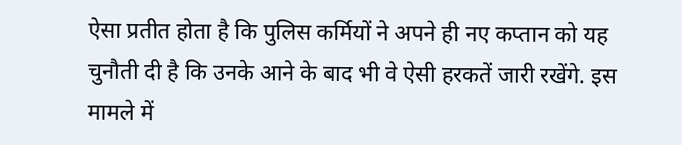ऐसा प्रतीत होता है कि पुलिस कर्मियों ने अपने ही नए कप्तान को यह चुनौती दी है कि उनके आने के बाद भी वे ऐसी हरकतें जारी रखेंगे. इस मामले में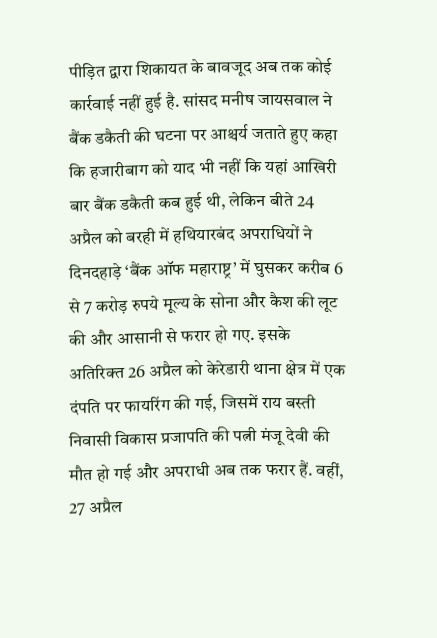पीड़ित द्वारा शिकायत के बावजूद अब तक कोई कार्रवाई नहीं हुई है. सांसद मनीष जायसवाल ने बैंक डकैती की घटना पर आश्चर्य जताते हुए कहा कि हजारीबाग को याद भी नहीं कि यहां आखिरी बार बैंक डकैती कब हुई थी, लेकिन बीते 24 अप्रैल को बरही में हथियारबंद अपराधियों ने दिनदहाड़े ‘बैंक ऑफ महाराष्ट्र’ में घुसकर करीब 6 से 7 करोड़ रुपये मूल्य के सोना और कैश की लूट की और आसानी से फरार हो गए. इसके अतिरिक्त 26 अप्रैल को केरेडारी थाना क्षेत्र में एक दंपति पर फायरिंग की गई, जिसमें राय बस्ती निवासी विकास प्रजापति की पत्नी मंजू देवी की मौत हो गई और अपराधी अब तक फरार हैं. वहीं, 27 अप्रैल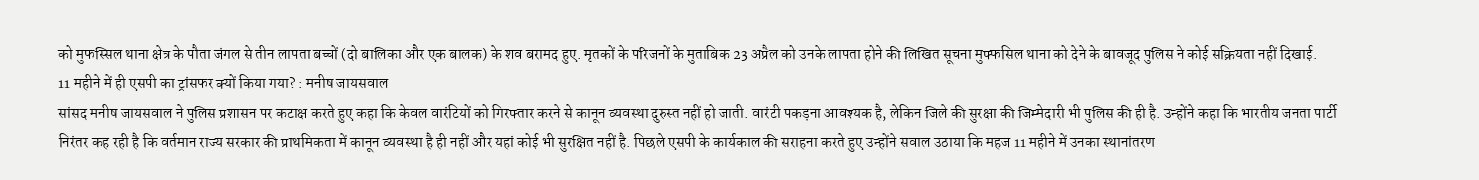को मुफस्सिल थाना क्षेत्र के पौता जंगल से तीन लापता बच्चों (दो बालिका और एक बालक) के शव बरामद हुए. मृतकों के परिजनों के मुताबिक 23 अप्रैल को उनके लापता होने की लिखित सूचना मुफ्फसिल थाना को देने के बावजूद पुलिस ने कोई सक्रियता नहीं दिखाई.
11 महीने में ही एसपी का ट्रांसफर क्यों किया गया? : मनीष जायसवाल
सांसद मनीष जायसवाल ने पुलिस प्रशासन पर कटाक्ष करते हुए कहा कि केवल वारंटियों को गिरफ्तार करने से कानून व्यवस्था दुरुस्त नहीं हो जाती. वारंटी पकड़ना आवश्यक है, लेकिन जिले की सुरक्षा की जिम्मेदारी भी पुलिस की ही है. उन्होंने कहा कि भारतीय जनता पार्टी निरंतर कह रही है कि वर्तमान राज्य सरकार की प्राथमिकता में कानून व्यवस्था है ही नहीं और यहां कोई भी सुरक्षित नहीं है. पिछले एसपी के कार्यकाल की सराहना करते हुए उन्होंने सवाल उठाया कि महज 11 महीने में उनका स्थानांतरण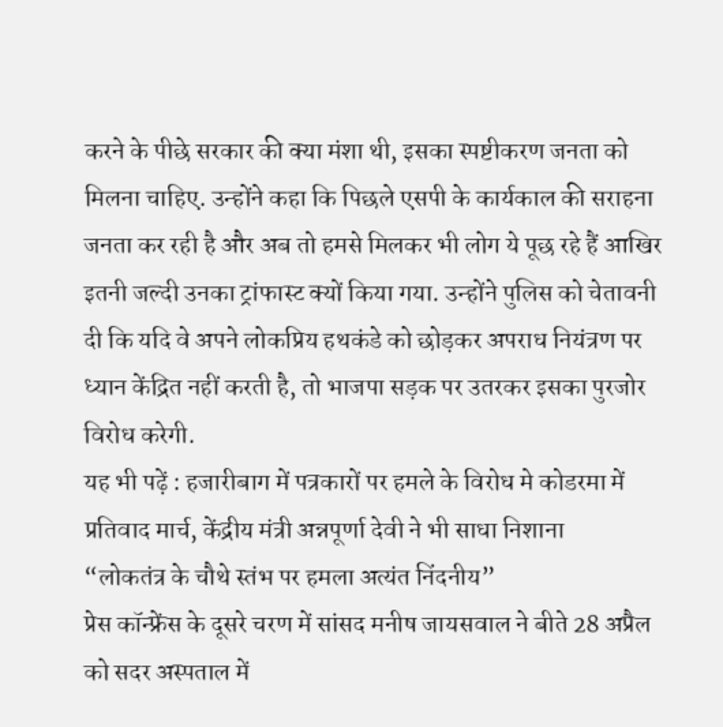करने के पीछे सरकार की क्या मंशा थी, इसका स्पष्टीकरण जनता को मिलना चाहिए. उन्होंने कहा कि पिछले एसपी के कार्यकाल की सराहना जनता कर रही है और अब तो हमसे मिलकर भी लोग ये पूछ रहे हैं आखिर इतनी जल्दी उनका ट्रांफास्ट क्यों किया गया. उन्होंने पुलिस को चेतावनी दी कि यदि वे अपने लोकप्रिय हथकंडे को छोड़कर अपराध नियंत्रण पर ध्यान केंद्रित नहीं करती है, तो भाजपा सड़क पर उतरकर इसका पुरजोर विरोध करेगी.
यह भी पढ़ें : हजारीबाग में पत्रकारों पर हमले के विरोध मे कोडरमा में प्रतिवाद मार्च, केंद्रीय मंत्री अन्नपूर्णा देवी ने भी साधा निशाना
“लोकतंत्र के चौथे स्तंभ पर हमला अत्यंत निंदनीय”
प्रेस कॉन्फ्रेंस के दूसरे चरण में सांसद मनीष जायसवाल ने बीते 28 अप्रैल को सदर अस्पताल में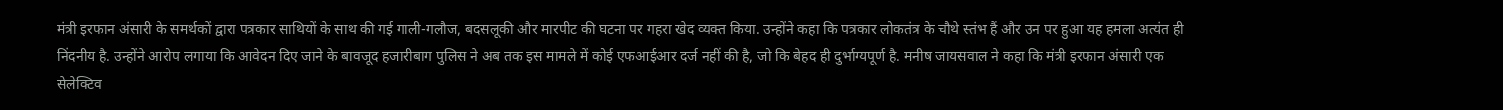मंत्री इरफान अंसारी के समर्थकों द्वारा पत्रकार साथियों के साथ की गई गाली-गलौज, बदसलूकी और मारपीट की घटना पर गहरा खेद व्यक्त किया. उन्होंने कहा कि पत्रकार लोकतंत्र के चौथे स्तंभ हैं और उन पर हुआ यह हमला अत्यंत ही निंदनीय है. उन्होंने आरोप लगाया कि आवेदन दिए जाने के बावजूद हजारीबाग पुलिस ने अब तक इस मामले में कोई एफआईआर दर्ज नहीं की है, जो कि बेहद ही दुर्भाग्यपूर्ण है. मनीष जायसवाल ने कहा कि मंत्री इरफान अंसारी एक सेलेक्टिव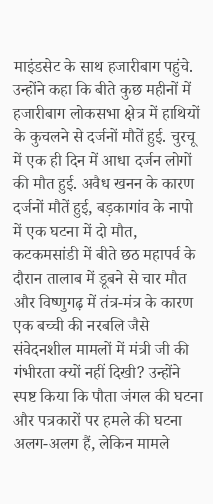माइंडसेट के साथ हजारीबाग पहुंचे. उन्होंने कहा कि बीते कुछ महीनों में हजारीबाग लोकसभा क्षेत्र में हाथियों के कुचलने से दर्जनों मौतें हुई. चुरचू में एक ही दिन में आधा दर्जन लोगों की मौत हुई. अवैध खनन के कारण दर्जनों मौतें हुई, बड़कागांव के नापो में एक घटना में दो मौत, कटकमसांडी में बीते छठ महापर्व के दौरान तालाब में डूबने से चार मौत और विष्णुगढ़ में तंत्र-मंत्र के कारण एक बच्ची की नरबलि जैसे संवेदनशील मामलों में मंत्री जी की गंभीरता क्यों नहीं दिखी? उन्होंने स्पष्ट किया कि पौता जंगल की घटना और पत्रकारों पर हमले की घटना अलग-अलग हैं, लेकिन मामले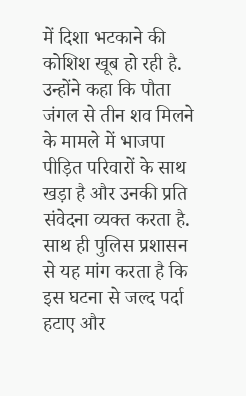में दिशा भटकाने की कोशिश खूब हो रही है. उन्होंने कहा कि पौता जंगल से तीन शव मिलने के मामले में भाजपा पीड़ित परिवारों के साथ खड़ा है और उनकी प्रति संवेदना व्यक्त करता है. साथ ही पुलिस प्रशासन से यह मांग करता है कि इस घटना से जल्द पर्दा हटाए और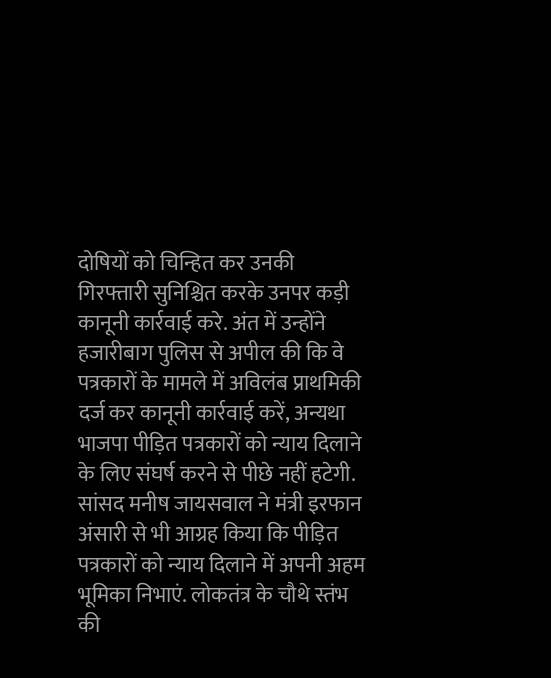दोषियों को चिन्हित कर उनकी गिरफ्तारी सुनिश्चित करके उनपर कड़ी कानूनी कार्रवाई करे. अंत में उन्होंने हजारीबाग पुलिस से अपील की कि वे पत्रकारों के मामले में अविलंब प्राथमिकी दर्ज कर कानूनी कार्रवाई करें, अन्यथा भाजपा पीड़ित पत्रकारों को न्याय दिलाने के लिए संघर्ष करने से पीछे नहीं हटेगी. सांसद मनीष जायसवाल ने मंत्री इरफान अंसारी से भी आग्रह किया कि पीड़ित पत्रकारों को न्याय दिलाने में अपनी अहम भूमिका निभाएं. लोकतंत्र के चौथे स्तंभ की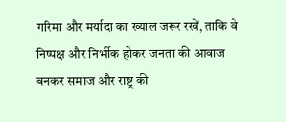गरिमा और मर्यादा का ख्याल जरूर रखें, ताकि वे निष्पक्ष और निर्भीक होकर जनता की आवाज बनकर समाज और राष्ट्र की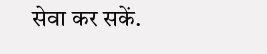सेवा कर सकें.